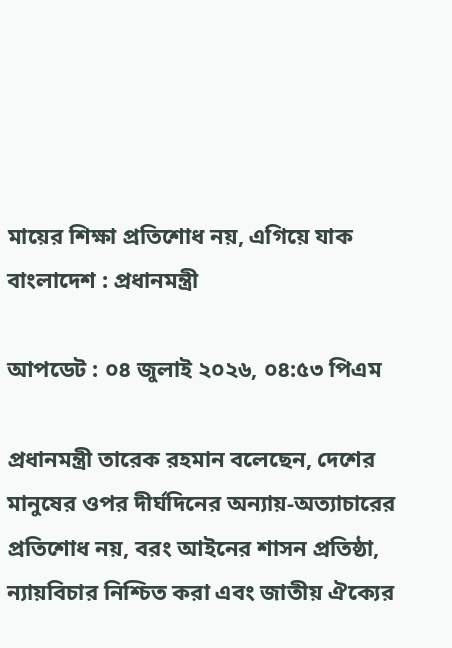মায়ের শিক্ষা প্রতিশোধ নয়, এগিয়ে যাক বাংলাদেশ : প্রধানমন্ত্রী

আপডেট : ০৪ জুলাই ২০২৬, ০৪:৫৩ পিএম

প্রধানমন্ত্রী তারেক রহমান বলেছেন, দেশের মানুষের ওপর দীর্ঘদিনের অন্যায়-অত্যাচারের প্রতিশোধ নয়, বরং আইনের শাসন প্রতিষ্ঠা, ন্যায়বিচার নিশ্চিত করা এবং জাতীয় ঐক্যের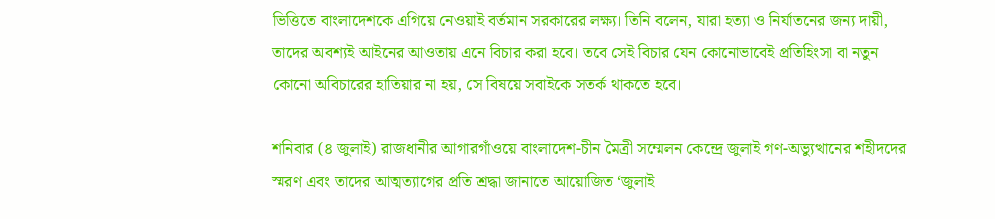ভিত্তিতে বাংলাদেশকে এগিয়ে নেওয়াই বর্তমান সরকারের লক্ষ্য। তিনি বলেন, যারা হত্যা ও নির্যাতনের জন্য দায়ী, তাদের অবশ্যই আইনের আওতায় এনে বিচার করা হবে। তবে সেই বিচার যেন কোনোভাবেই প্রতিহিংসা বা নতুন কোনো অবিচারের হাতিয়ার না হয়, সে বিষয়ে সবাইকে সতর্ক থাকতে হবে।

শনিবার (৪ জুলাই) রাজধানীর আগারগাঁওয়ে বাংলাদেশ-চীন মৈত্রী সম্মেলন কেন্দ্রে জুলাই গণ-অভ্যুত্থানের শহীদদের স্মরণ এবং তাদের আত্মত্যাগের প্রতি শ্রদ্ধা জানাতে আয়োজিত ‘জুলাই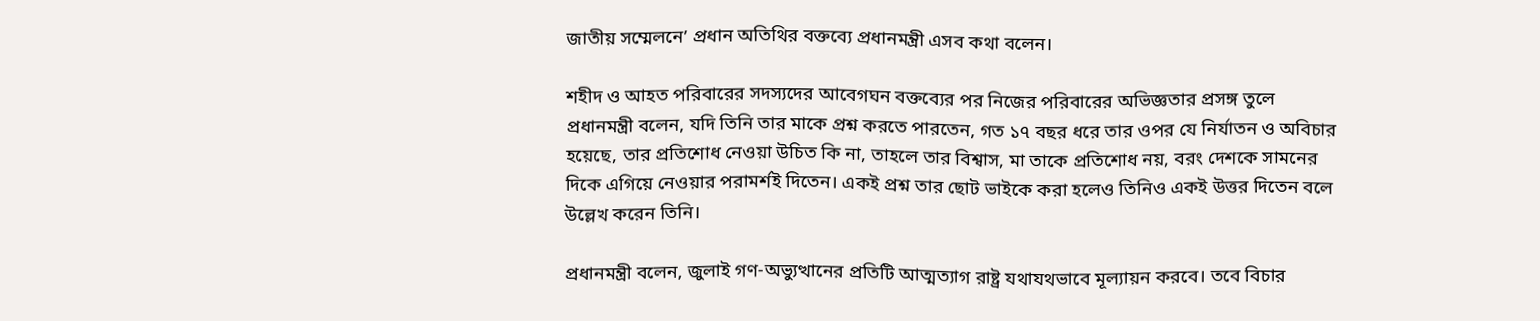জাতীয় সম্মেলনে’ প্রধান অতিথির বক্তব্যে প্রধানমন্ত্রী এসব কথা বলেন।

শহীদ ও আহত পরিবারের সদস্যদের আবেগঘন বক্তব্যের পর নিজের পরিবারের অভিজ্ঞতার প্রসঙ্গ তুলে প্রধানমন্ত্রী বলেন, যদি তিনি তার মাকে প্রশ্ন করতে পারতেন, গত ১৭ বছর ধরে তার ওপর যে নির্যাতন ও অবিচার হয়েছে, তার প্রতিশোধ নেওয়া উচিত কি না, তাহলে তার বিশ্বাস, মা তাকে প্রতিশোধ নয়, বরং দেশকে সামনের দিকে এগিয়ে নেওয়ার পরামর্শই দিতেন। একই প্রশ্ন তার ছোট ভাইকে করা হলেও তিনিও একই উত্তর দিতেন বলে উল্লেখ করেন তিনি।

প্রধানমন্ত্রী বলেন, জুলাই গণ-অভ্যুত্থানের প্রতিটি আত্মত্যাগ রাষ্ট্র যথাযথভাবে মূল্যায়ন করবে। তবে বিচার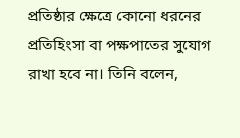প্রতিষ্ঠার ক্ষেত্রে কোনো ধরনের প্রতিহিংসা বা পক্ষপাতের সুযোগ রাখা হবে না। তিনি বলেন,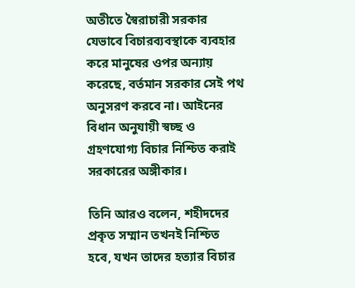অতীতে স্বৈরাচারী সরকার যেভাবে বিচারব্যবস্থাকে ব্যবহার করে মানুষের ওপর অন্যায় করেছে, বর্তমান সরকার সেই পথ অনুসরণ করবে না। আইনের বিধান অনুযায়ী স্বচ্ছ ও গ্রহণযোগ্য বিচার নিশ্চিত করাই সরকারের অঙ্গীকার।

তিনি আরও বলেন, শহীদদের প্রকৃত সম্মান তখনই নিশ্চিত হবে, যখন তাদের হত্যার বিচার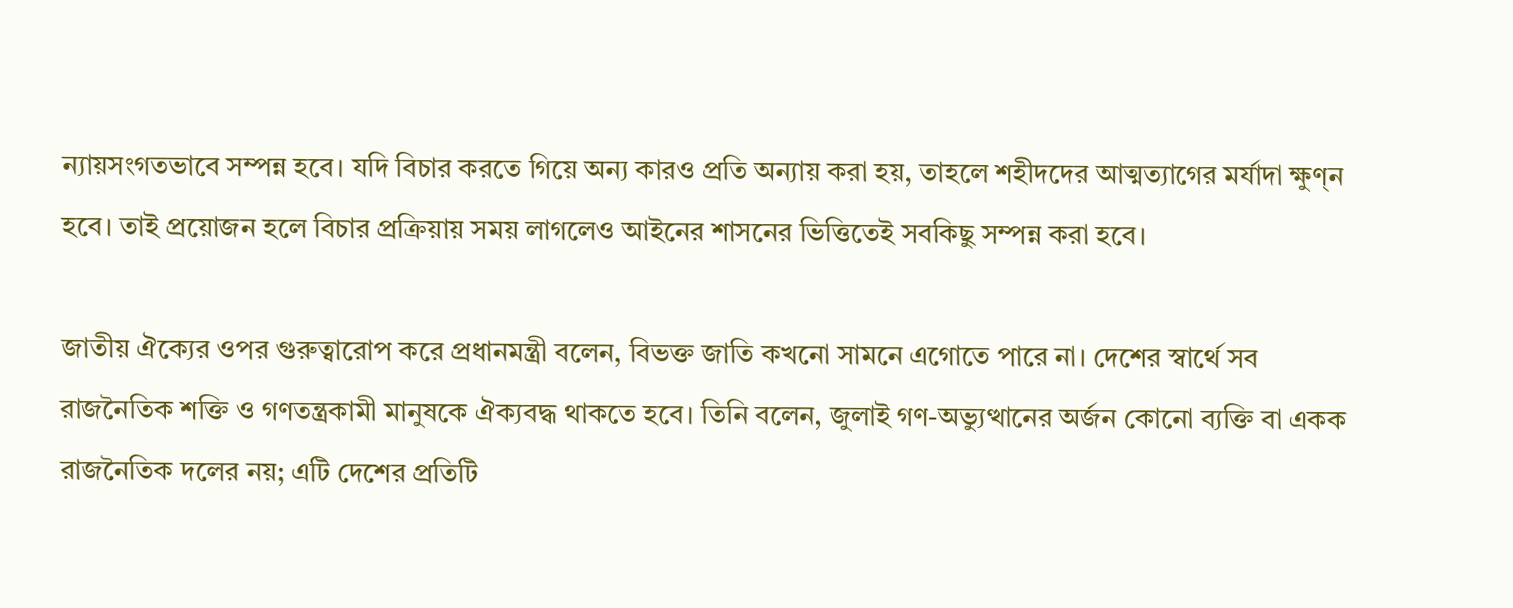ন্যায়সংগতভাবে সম্পন্ন হবে। যদি বিচার করতে গিয়ে অন্য কারও প্রতি অন্যায় করা হয়, তাহলে শহীদদের আত্মত্যাগের মর্যাদা ক্ষুণ্ন হবে। তাই প্রয়োজন হলে বিচার প্রক্রিয়ায় সময় লাগলেও আইনের শাসনের ভিত্তিতেই সবকিছু সম্পন্ন করা হবে।

জাতীয় ঐক্যের ওপর গুরুত্বারোপ করে প্রধানমন্ত্রী বলেন, বিভক্ত জাতি কখনো সামনে এগোতে পারে না। দেশের স্বার্থে সব রাজনৈতিক শক্তি ও গণতন্ত্রকামী মানুষকে ঐক্যবদ্ধ থাকতে হবে। তিনি বলেন, জুলাই গণ-অভ্যুত্থানের অর্জন কোনো ব্যক্তি বা একক রাজনৈতিক দলের নয়; এটি দেশের প্রতিটি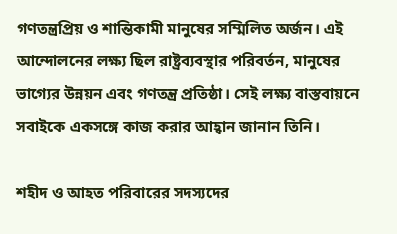গণতন্ত্রপ্রিয় ও শান্তিকামী মানুষের সম্মিলিত অর্জন। এই আন্দোলনের লক্ষ্য ছিল রাষ্ট্রব্যবস্থার পরিবর্তন, মানুষের ভাগ্যের উন্নয়ন এবং গণতন্ত্র প্রতিষ্ঠা। সেই লক্ষ্য বাস্তবায়নে সবাইকে একসঙ্গে কাজ করার আহ্বান জানান তিনি।

শহীদ ও আহত পরিবারের সদস্যদের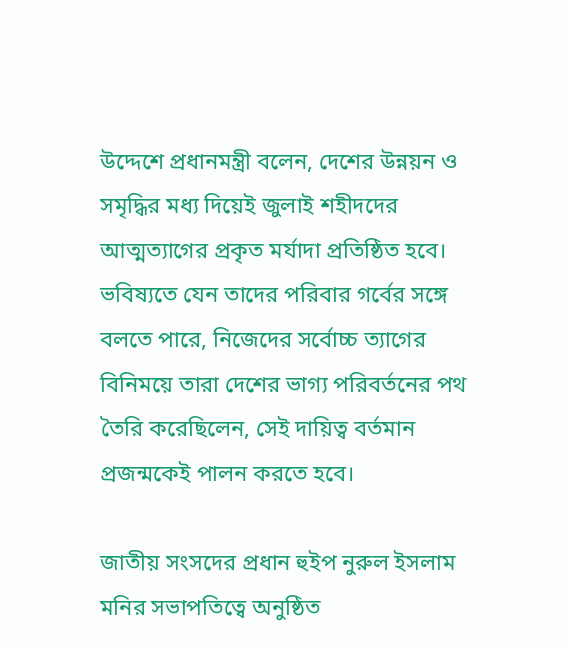উদ্দেশে প্রধানমন্ত্রী বলেন, দেশের উন্নয়ন ও সমৃদ্ধির মধ্য দিয়েই জুলাই শহীদদের আত্মত্যাগের প্রকৃত মর্যাদা প্রতিষ্ঠিত হবে। ভবিষ্যতে যেন তাদের পরিবার গর্বের সঙ্গে বলতে পারে, নিজেদের সর্বোচ্চ ত্যাগের বিনিময়ে তারা দেশের ভাগ্য পরিবর্তনের পথ তৈরি করেছিলেন, সেই দায়িত্ব বর্তমান প্রজন্মকেই পালন করতে হবে।

জাতীয় সংসদের প্রধান হুইপ নুরুল ইসলাম মনির সভাপতিত্বে অনুষ্ঠিত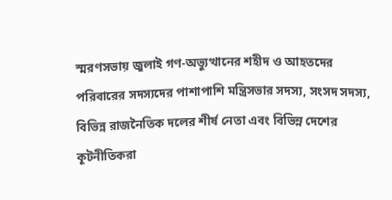স্মরণসভায় জুলাই গণ-অভ্যুত্থানের শহীদ ও আহতদের পরিবারের সদস্যদের পাশাপাশি মন্ত্রিসভার সদস্য, সংসদ সদস্য, বিভিন্ন রাজনৈতিক দলের শীর্ষ নেতা এবং বিভিন্ন দেশের কূটনীতিকরা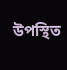উপস্থিত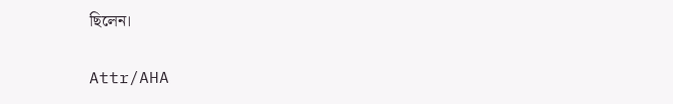ছিলেন।

Attr/AHA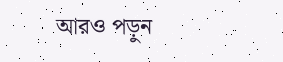আরও পড়ুন